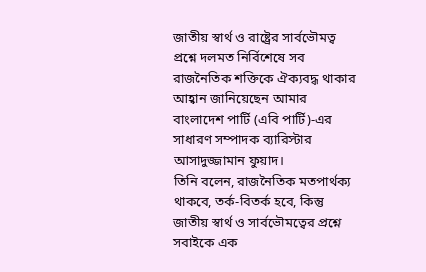জাতীয় স্বার্থ ও রাষ্ট্রের সার্বভৌমত্ব প্রশ্নে দলমত নির্বিশেষে সব রাজনৈতিক শক্তিকে ঐক্যবদ্ধ থাকার আহ্বান জানিয়েছেন আমার বাংলাদেশ পার্টি (এবি পার্টি)-এর সাধারণ সম্পাদক ব্যারিস্টার আসাদুজ্জামান ফুয়াদ।
তিনি বলেন, রাজনৈতিক মতপার্থক্য থাকবে, তর্ক-বিতর্ক হবে, কিন্তু জাতীয় স্বার্থ ও সার্বভৌমত্বের প্রশ্নে সবাইকে এক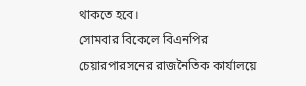থাকতে হবে।
সোমবার বিকেলে বিএনপির চেয়ারপারসনের রাজনৈতিক কার্যালয়ে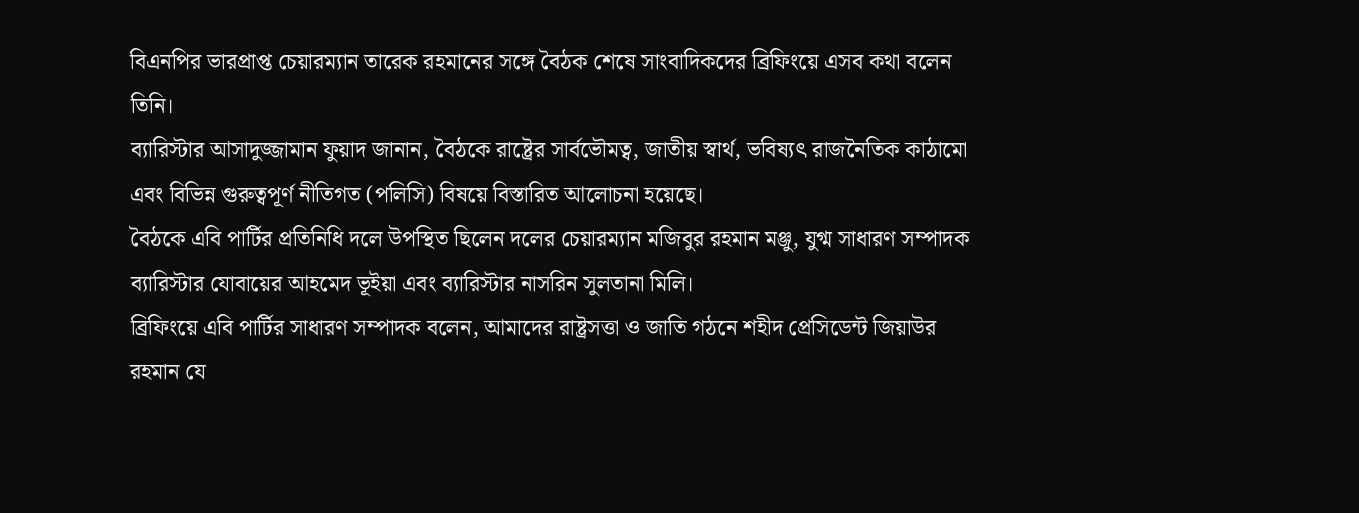বিএনপির ভারপ্রাপ্ত চেয়ারম্যান তারেক রহমানের সঙ্গে বৈঠক শেষে সাংবাদিকদের ব্রিফিংয়ে এসব কথা বলেন তিনি।
ব্যারিস্টার আসাদুজ্জামান ফুয়াদ জানান, বৈঠকে রাষ্ট্রের সার্বভৌমত্ব, জাতীয় স্বার্থ, ভবিষ্যৎ রাজনৈতিক কাঠামো এবং বিভিন্ন গুরুত্বপূর্ণ নীতিগত (পলিসি) বিষয়ে বিস্তারিত আলোচনা হয়েছে।
বৈঠকে এবি পার্টির প্রতিনিধি দলে উপস্থিত ছিলেন দলের চেয়ারম্যান মজিবুর রহমান মঞ্জু, যুগ্ম সাধারণ সম্পাদক ব্যারিস্টার যোবায়ের আহমেদ ভূইয়া এবং ব্যারিস্টার নাসরিন সুলতানা মিলি।
ব্রিফিংয়ে এবি পার্টির সাধারণ সম্পাদক বলেন, আমাদের রাষ্ট্রসত্তা ও জাতি গঠনে শহীদ প্রেসিডেন্ট জিয়াউর রহমান যে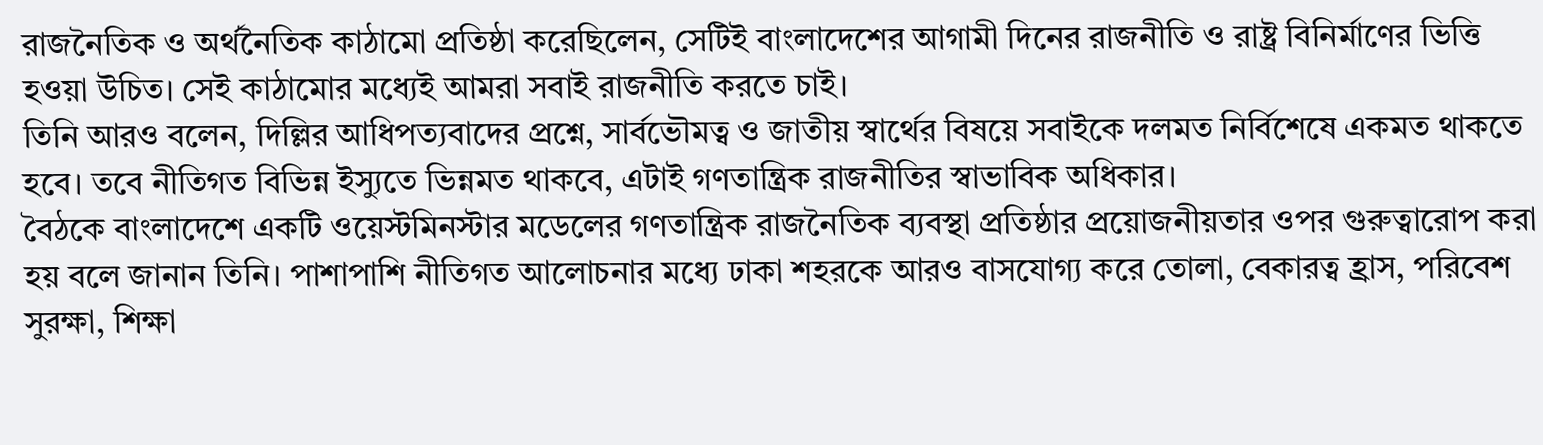রাজনৈতিক ও অর্থনৈতিক কাঠামো প্রতিষ্ঠা করেছিলেন, সেটিই বাংলাদেশের আগামী দিনের রাজনীতি ও রাষ্ট্র বিনির্মাণের ভিত্তি হওয়া উচিত। সেই কাঠামোর মধ্যেই আমরা সবাই রাজনীতি করতে চাই।
তিনি আরও বলেন, দিল্লির আধিপত্যবাদের প্রশ্নে, সার্বভৌমত্ব ও জাতীয় স্বার্থের বিষয়ে সবাইকে দলমত নির্বিশেষে একমত থাকতে হবে। তবে নীতিগত বিভিন্ন ইস্যুতে ভিন্নমত থাকবে, এটাই গণতান্ত্রিক রাজনীতির স্বাভাবিক অধিকার।
বৈঠকে বাংলাদেশে একটি ওয়েস্টমিনস্টার মডেলের গণতান্ত্রিক রাজনৈতিক ব্যবস্থা প্রতিষ্ঠার প্রয়োজনীয়তার ওপর গুরুত্বারোপ করা হয় বলে জানান তিনি। পাশাপাশি নীতিগত আলোচনার মধ্যে ঢাকা শহরকে আরও বাসযোগ্য করে তোলা, বেকারত্ব হ্রাস, পরিবেশ সুরক্ষা, শিক্ষা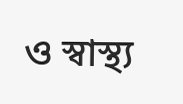ও স্বাস্থ্য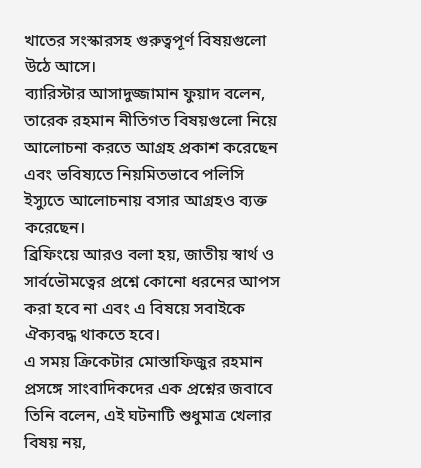খাতের সংস্কারসহ গুরুত্বপূর্ণ বিষয়গুলো উঠে আসে।
ব্যারিস্টার আসাদুজ্জামান ফুয়াদ বলেন, তারেক রহমান নীতিগত বিষয়গুলো নিয়ে আলোচনা করতে আগ্রহ প্রকাশ করেছেন এবং ভবিষ্যতে নিয়মিতভাবে পলিসি ইস্যুতে আলোচনায় বসার আগ্রহও ব্যক্ত করেছেন।
ব্রিফিংয়ে আরও বলা হয়, জাতীয় স্বার্থ ও সার্বভৌমত্বের প্রশ্নে কোনো ধরনের আপস করা হবে না এবং এ বিষয়ে সবাইকে ঐক্যবদ্ধ থাকতে হবে।
এ সময় ক্রিকেটার মোস্তাফিজুর রহমান প্রসঙ্গে সাংবাদিকদের এক প্রশ্নের জবাবে তিনি বলেন, এই ঘটনাটি শুধুমাত্র খেলার বিষয় নয়,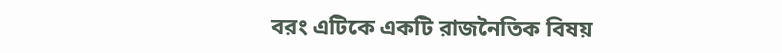বরং এটিকে একটি রাজনৈতিক বিষয়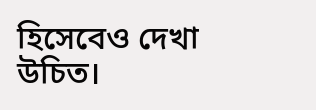হিসেবেও দেখা উচিত।